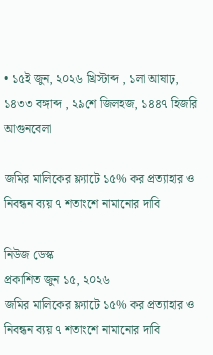• ১৫ই জুন, ২০২৬ খ্রিস্টাব্দ , ১লা আষাঢ়, ১৪৩৩ বঙ্গাব্দ , ২৯শে জিলহজ, ১৪৪৭ হিজরি
আগুনবেলা

জমির মালিকের ফ্ল্যাটে ১৫% কর প্রত্যাহার ও নিবন্ধন ব্যয় ৭ শতাংশে নামানোর দাবি

নিউজ ডেস্ক
প্রকাশিত জুন ১৫, ২০২৬
জমির মালিকের ফ্ল্যাটে ১৫% কর প্রত্যাহার ও নিবন্ধন ব্যয় ৭ শতাংশে নামানোর দাবি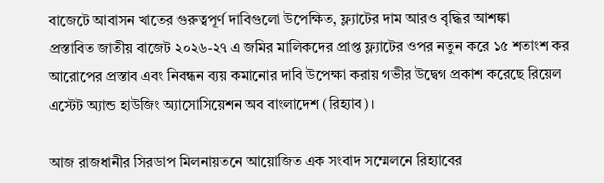বাজেটে আবাসন খাতের গুরুত্বপূর্ণ দাবিগুলো উপেক্ষিত, ফ্ল্যাটের দাম আরও বৃদ্ধির আশঙ্কা
প্রস্তাবিত জাতীয় বাজেট ২০২৬-২৭ এ জমির মালিকদের প্রাপ্ত ফ্ল্যাটের ওপর নতুন করে ১৫ শতাংশ কর আরোপের প্রস্তাব এবং নিবন্ধন ব্যয় কমানোর দাবি উপেক্ষা করায় গভীর উদ্বেগ প্রকাশ করেছে রিয়েল এস্টেট অ্যান্ড হাউজিং অ্যাসোসিয়েশন অব বাংলাদেশ (রিহ্যাব)।

আজ রাজধানীর সিরডাপ মিলনায়তনে আয়োজিত এক সংবাদ সম্মেলনে রিহ্যাবের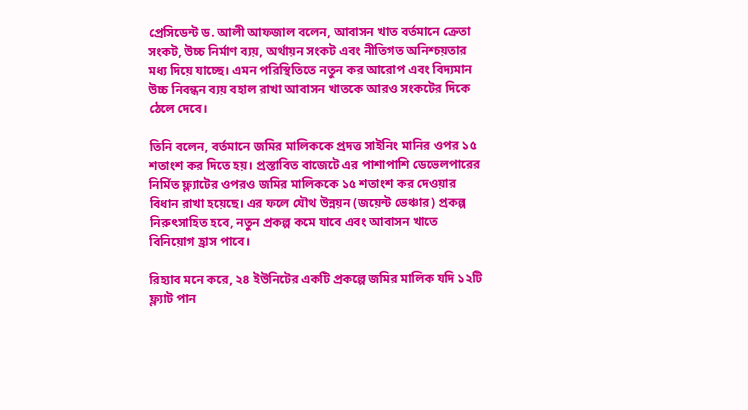প্রেসিডেন্ট ড. আলী আফজাল বলেন, আবাসন খাত বর্তমানে ক্রেতা সংকট, উচ্চ নির্মাণ ব্যয়, অর্থায়ন সংকট এবং নীতিগত অনিশ্চয়তার মধ্য দিয়ে যাচ্ছে। এমন পরিস্থিতিতে নতুন কর আরোপ এবং বিদ্যমান উচ্চ নিবন্ধন ব্যয় বহাল রাখা আবাসন খাতকে আরও সংকটের দিকে ঠেলে দেবে।

তিনি বলেন, বর্তমানে জমির মালিককে প্রদত্ত সাইনিং মানির ওপর ১৫ শতাংশ কর দিতে হয়। প্রস্তাবিত বাজেটে এর পাশাপাশি ডেভেলপারের নির্মিত ফ্ল্যাটের ওপরও জমির মালিককে ১৫ শতাংশ কর দেওয়ার বিধান রাখা হয়েছে। এর ফলে যৌথ উন্নয়ন (জয়েন্ট ভেঞ্চার) প্রকল্প নিরুৎসাহিত হবে, নতুন প্রকল্প কমে যাবে এবং আবাসন খাতে বিনিয়োগ হ্রাস পাবে।

রিহ্যাব মনে করে, ২৪ ইউনিটের একটি প্রকল্পে জমির মালিক যদি ১২টি ফ্ল্যাট পান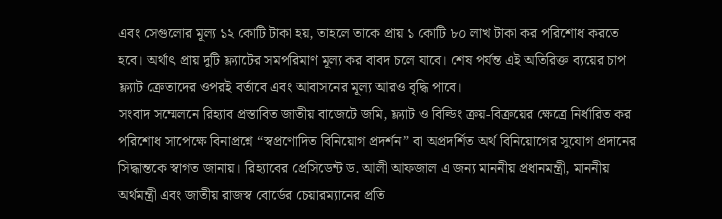এবং সেগুলোর মূল্য ১২ কোটি টাকা হয়, তাহলে তাকে প্রায় ১ কোটি ৮০ লাখ টাকা কর পরিশোধ করতে হবে। অর্থাৎ প্রায় দুটি ফ্ল্যাটের সমপরিমাণ মূল্য কর বাবদ চলে যাবে। শেষ পর্যন্ত এই অতিরিক্ত ব্যয়ের চাপ ফ্ল্যাট ক্রেতাদের ওপরই বর্তাবে এবং আবাসনের মূল্য আরও বৃদ্ধি পাবে।
সংবাদ সম্মেলনে রিহ্যাব প্রস্তাবিত জাতীয় বাজেটে জমি, ফ্ল্যাট ও বিল্ডিং ক্রয়-বিক্রয়ের ক্ষেত্রে নির্ধারিত কর পরিশোধ সাপেক্ষে বিনাপ্রশ্নে “স্বপ্রণোদিত বিনিয়োগ প্রদর্শন” বা অপ্রদর্শিত অর্থ বিনিয়োগের সুযোগ প্রদানের সিদ্ধান্তকে স্বাগত জানায়। রিহ্যাবের প্রেসিডেন্ট ড. আলী আফজাল এ জন্য মাননীয় প্রধানমন্ত্রী, মাননীয় অর্থমন্ত্রী এবং জাতীয় রাজস্ব বোর্ডের চেয়ারম্যানের প্রতি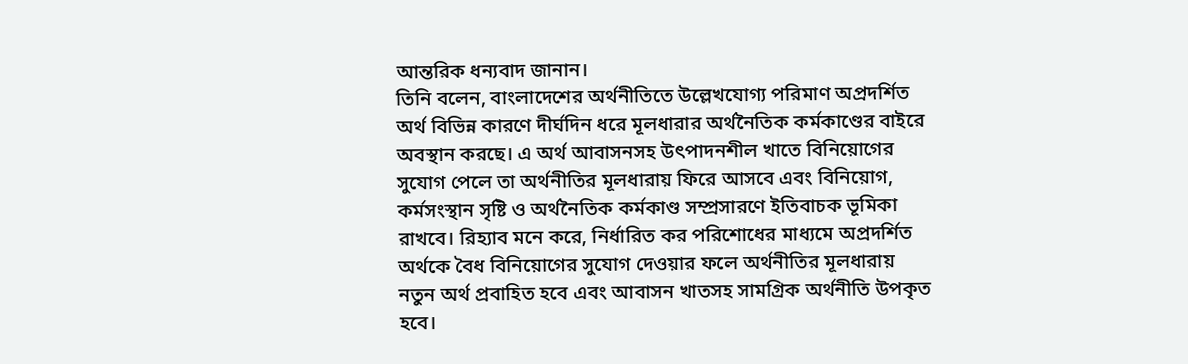আন্তরিক ধন্যবাদ জানান।
তিনি বলেন, বাংলাদেশের অর্থনীতিতে উল্লেখযোগ্য পরিমাণ অপ্রদর্শিত অর্থ বিভিন্ন কারণে দীর্ঘদিন ধরে মূলধারার অর্থনৈতিক কর্মকাণ্ডের বাইরে অবস্থান করছে। এ অর্থ আবাসনসহ উৎপাদনশীল খাতে বিনিয়োগের সুযোগ পেলে তা অর্থনীতির মূলধারায় ফিরে আসবে এবং বিনিয়োগ, কর্মসংস্থান সৃষ্টি ও অর্থনৈতিক কর্মকাণ্ড সম্প্রসারণে ইতিবাচক ভূমিকা রাখবে। রিহ্যাব মনে করে, নির্ধারিত কর পরিশোধের মাধ্যমে অপ্রদর্শিত অর্থকে বৈধ বিনিয়োগের সুযোগ দেওয়ার ফলে অর্থনীতির মূলধারায় নতুন অর্থ প্রবাহিত হবে এবং আবাসন খাতসহ সামগ্রিক অর্থনীতি উপকৃত হবে।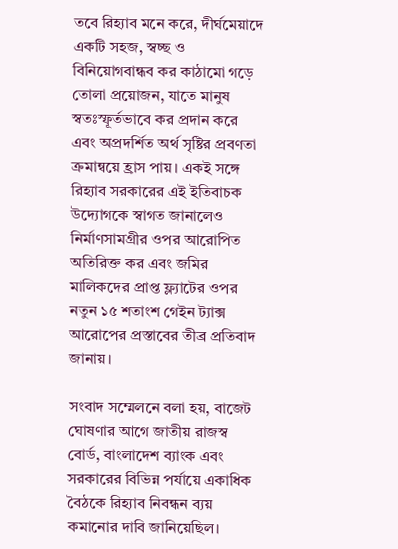তবে রিহ্যাব মনে করে, দীর্ঘমেয়াদে একটি সহজ, স্বচ্ছ ও বিনিয়োগবান্ধব কর কাঠামো গড়ে তোলা প্রয়োজন, যাতে মানুষ স্বতঃস্ফূর্তভাবে কর প্রদান করে এবং অপ্রদর্শিত অর্থ সৃষ্টির প্রবণতা ক্রমান্বয়ে হ্রাস পায়। একই সঙ্গে রিহ্যাব সরকারের এই ইতিবাচক উদ্যোগকে স্বাগত জানালেও নির্মাণসামগ্রীর ওপর আরোপিত অতিরিক্ত কর এবং জমির মালিকদের প্রাপ্ত ফ্ল্যাটের ওপর নতুন ১৫ শতাংশ গেইন ট্যাক্স আরোপের প্রস্তাবের তীব্র প্রতিবাদ জানায়।

সংবাদ সম্মেলনে বলা হয়, বাজেট ঘোষণার আগে জাতীয় রাজস্ব বোর্ড, বাংলাদেশ ব্যাংক এবং সরকারের বিভিন্ন পর্যায়ে একাধিক বৈঠকে রিহ্যাব নিবন্ধন ব্যয় কমানোর দাবি জানিয়েছিল।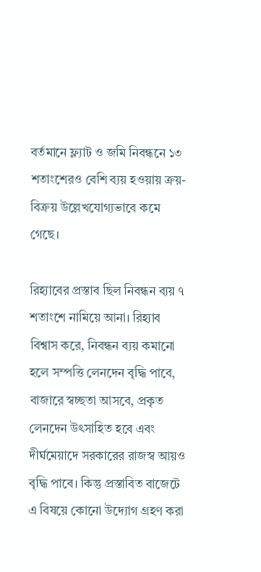বর্তমানে ফ্ল্যাট ও জমি নিবন্ধনে ১৩ শতাংশেরও বেশি ব্যয় হওয়ায় ক্রয়-বিক্রয় উল্লেখযোগ্যভাবে কমে গেছে।

রিহ্যাবের প্রস্তাব ছিল নিবন্ধন ব্যয় ৭ শতাংশে নামিয়ে আনা। রিহ্যাব বিশ্বাস করে, নিবন্ধন ব্যয় কমানো হলে সম্পত্তি লেনদেন বৃদ্ধি পাবে, বাজারে স্বচ্ছতা আসবে, প্রকৃত লেনদেন উৎসাহিত হবে এবং দীর্ঘমেয়াদে সরকারের রাজস্ব আয়ও বৃদ্ধি পাবে। কিন্তু প্রস্তাবিত বাজেটে এ বিষয়ে কোনো উদ্যোগ গ্রহণ করা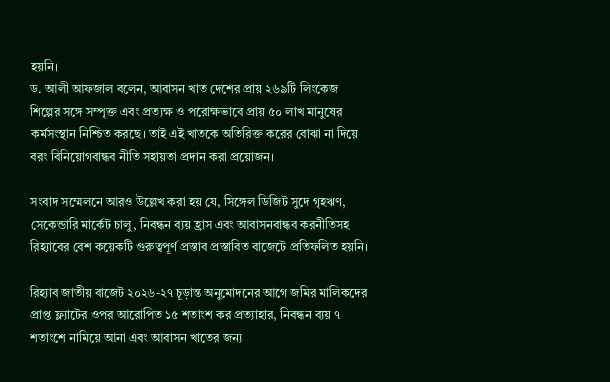হয়নি।
ড. আলী আফজাল বলেন, আবাসন খাত দেশের প্রায় ২৬৯টি লিংকেজ শিল্পের সঙ্গে সম্পৃক্ত এবং প্রত্যক্ষ ও পরোক্ষভাবে প্রায় ৫০ লাখ মানুষের কর্মসংস্থান নিশ্চিত করছে। তাই এই খাতকে অতিরিক্ত করের বোঝা না দিয়ে বরং বিনিয়োগবান্ধব নীতি সহায়তা প্রদান করা প্রয়োজন।

সংবাদ সম্মেলনে আরও উল্লেখ করা হয় যে, সিঙ্গেল ডিজিট সুদে গৃহঋণ, সেকেন্ডারি মার্কেট চালু, নিবন্ধন ব্যয় হ্রাস এবং আবাসনবান্ধব করনীতিসহ রিহ্যাবের বেশ কয়েকটি গুরুত্বপূর্ণ প্রস্তাব প্রস্তাবিত বাজেটে প্রতিফলিত হয়নি।

রিহ্যাব জাতীয় বাজেট ২০২৬-২৭ চূড়ান্ত অনুমোদনের আগে জমির মালিকদের প্রাপ্ত ফ্ল্যাটের ওপর আরোপিত ১৫ শতাংশ কর প্রত্যাহার, নিবন্ধন ব্যয় ৭ শতাংশে নামিয়ে আনা এবং আবাসন খাতের জন্য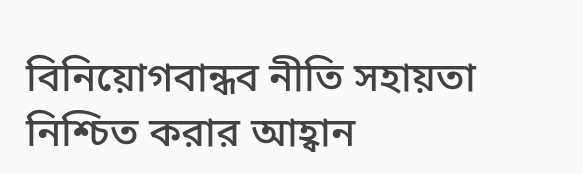বিনিয়োগবান্ধব নীতি সহায়তা নিশ্চিত করার আহ্বান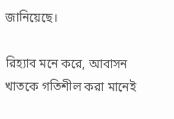জানিয়েছে।

রিহ্যাব মনে করে, আবাসন খাতকে গতিশীল করা মানেই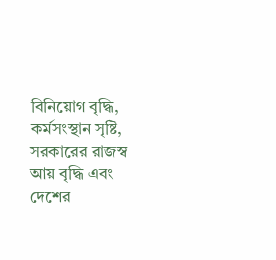বিনিয়োগ বৃদ্ধি, কর্মসংস্থান সৃষ্টি, সরকারের রাজস্ব আয় বৃদ্ধি এবং দেশের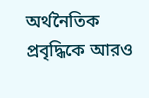অর্থনৈতিক প্রবৃদ্ধিকে আরও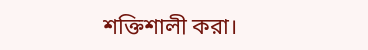শক্তিশালী করা।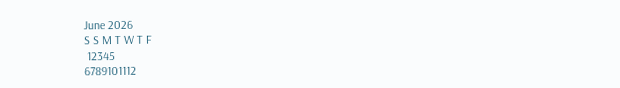June 2026
S S M T W T F
 12345
6789101112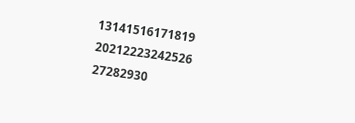13141516171819
20212223242526
27282930